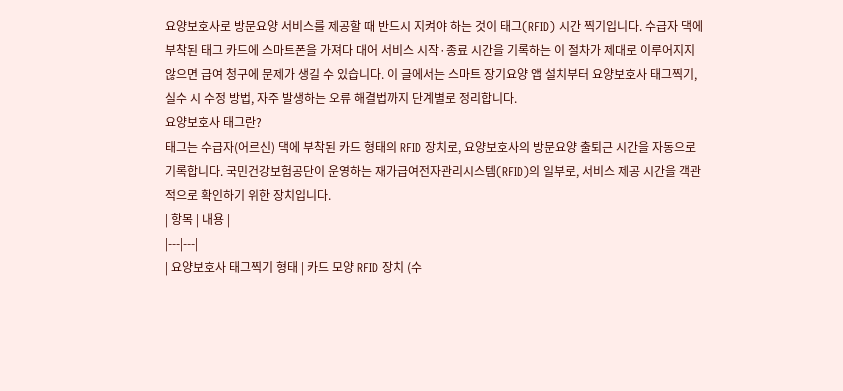요양보호사로 방문요양 서비스를 제공할 때 반드시 지켜야 하는 것이 태그(RFID) 시간 찍기입니다. 수급자 댁에 부착된 태그 카드에 스마트폰을 가져다 대어 서비스 시작·종료 시간을 기록하는 이 절차가 제대로 이루어지지 않으면 급여 청구에 문제가 생길 수 있습니다. 이 글에서는 스마트 장기요양 앱 설치부터 요양보호사 태그찍기, 실수 시 수정 방법, 자주 발생하는 오류 해결법까지 단계별로 정리합니다.
요양보호사 태그란?
태그는 수급자(어르신) 댁에 부착된 카드 형태의 RFID 장치로, 요양보호사의 방문요양 출퇴근 시간을 자동으로 기록합니다. 국민건강보험공단이 운영하는 재가급여전자관리시스템(RFID)의 일부로, 서비스 제공 시간을 객관적으로 확인하기 위한 장치입니다.
| 항목 | 내용 |
|---|---|
| 요양보호사 태그찍기 형태 | 카드 모양 RFID 장치 (수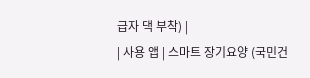급자 댁 부착) |
| 사용 앱 | 스마트 장기요양 (국민건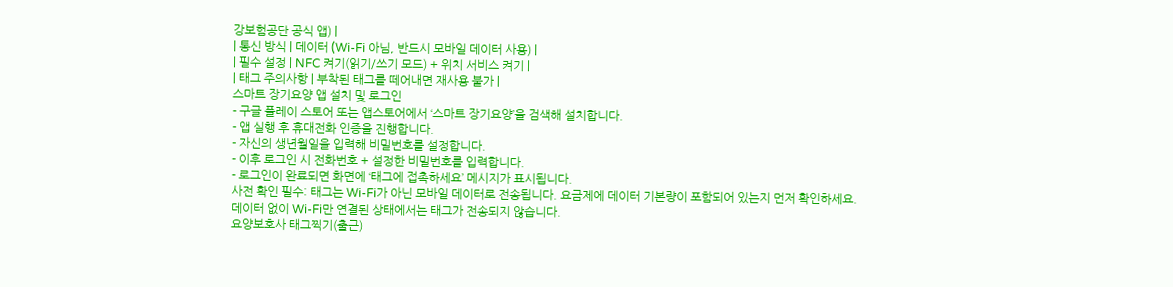강보험공단 공식 앱) |
| 통신 방식 | 데이터 (Wi-Fi 아님, 반드시 모바일 데이터 사용) |
| 필수 설정 | NFC 켜기(읽기/쓰기 모드) + 위치 서비스 켜기 |
| 태그 주의사항 | 부착된 태그를 떼어내면 재사용 불가 |
스마트 장기요양 앱 설치 및 로그인
- 구글 플레이 스토어 또는 앱스토어에서 ‘스마트 장기요양’을 검색해 설치합니다.
- 앱 실행 후 휴대전화 인증을 진행합니다.
- 자신의 생년월일을 입력해 비밀번호를 설정합니다.
- 이후 로그인 시 전화번호 + 설정한 비밀번호를 입력합니다.
- 로그인이 완료되면 화면에 ‘태그에 접촉하세요’ 메시지가 표시됩니다.
사전 확인 필수: 태그는 Wi-Fi가 아닌 모바일 데이터로 전송됩니다. 요금제에 데이터 기본량이 포함되어 있는지 먼저 확인하세요. 데이터 없이 Wi-Fi만 연결된 상태에서는 태그가 전송되지 않습니다.
요양보호사 태그찍기(출근)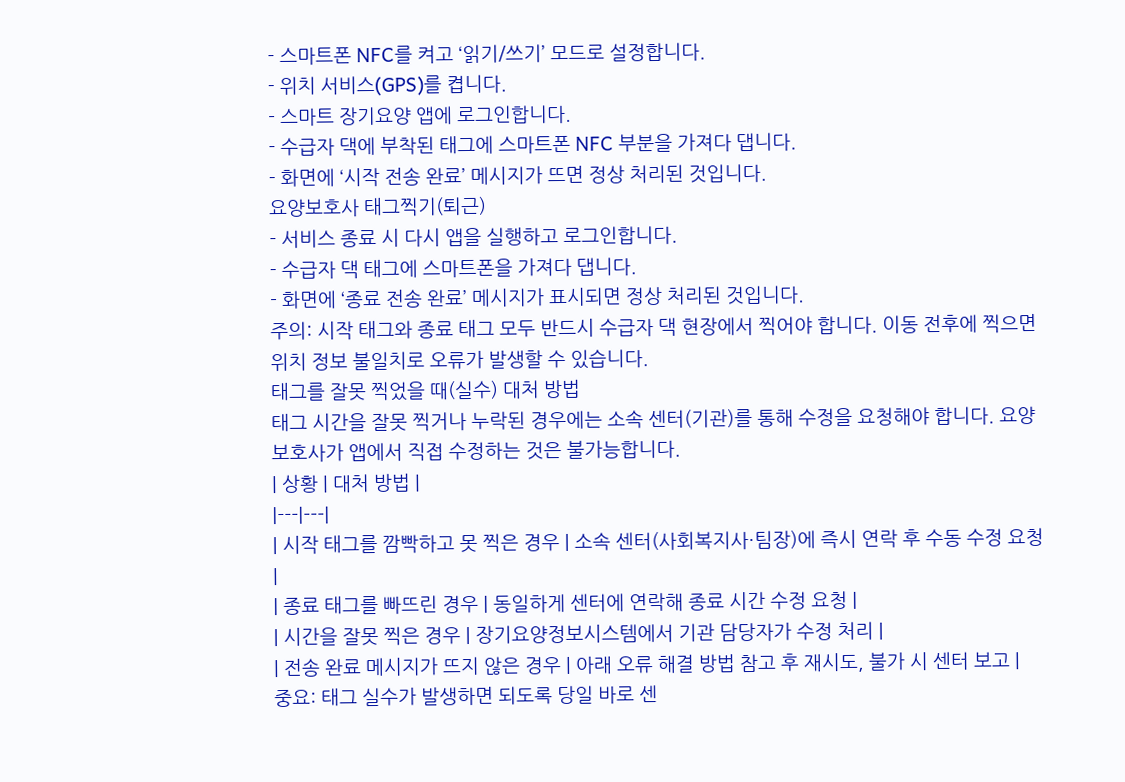- 스마트폰 NFC를 켜고 ‘읽기/쓰기’ 모드로 설정합니다.
- 위치 서비스(GPS)를 켭니다.
- 스마트 장기요양 앱에 로그인합니다.
- 수급자 댁에 부착된 태그에 스마트폰 NFC 부분을 가져다 댑니다.
- 화면에 ‘시작 전송 완료’ 메시지가 뜨면 정상 처리된 것입니다.
요양보호사 태그찍기(퇴근)
- 서비스 종료 시 다시 앱을 실행하고 로그인합니다.
- 수급자 댁 태그에 스마트폰을 가져다 댑니다.
- 화면에 ‘종료 전송 완료’ 메시지가 표시되면 정상 처리된 것입니다.
주의: 시작 태그와 종료 태그 모두 반드시 수급자 댁 현장에서 찍어야 합니다. 이동 전후에 찍으면 위치 정보 불일치로 오류가 발생할 수 있습니다.
태그를 잘못 찍었을 때(실수) 대처 방법
태그 시간을 잘못 찍거나 누락된 경우에는 소속 센터(기관)를 통해 수정을 요청해야 합니다. 요양보호사가 앱에서 직접 수정하는 것은 불가능합니다.
| 상황 | 대처 방법 |
|---|---|
| 시작 태그를 깜빡하고 못 찍은 경우 | 소속 센터(사회복지사·팀장)에 즉시 연락 후 수동 수정 요청 |
| 종료 태그를 빠뜨린 경우 | 동일하게 센터에 연락해 종료 시간 수정 요청 |
| 시간을 잘못 찍은 경우 | 장기요양정보시스템에서 기관 담당자가 수정 처리 |
| 전송 완료 메시지가 뜨지 않은 경우 | 아래 오류 해결 방법 참고 후 재시도, 불가 시 센터 보고 |
중요: 태그 실수가 발생하면 되도록 당일 바로 센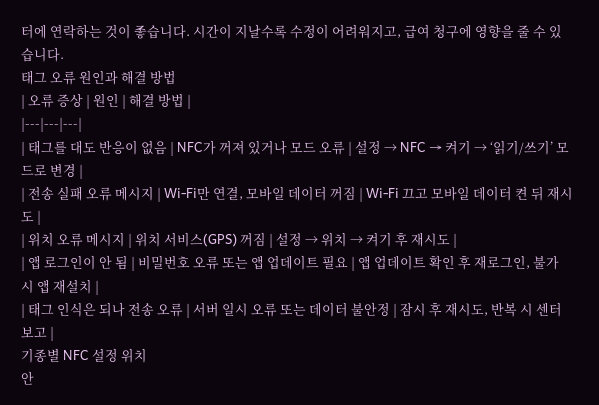터에 연락하는 것이 좋습니다. 시간이 지날수록 수정이 어려워지고, 급여 청구에 영향을 줄 수 있습니다.
태그 오류 원인과 해결 방법
| 오류 증상 | 원인 | 해결 방법 |
|---|---|---|
| 태그를 대도 반응이 없음 | NFC가 꺼져 있거나 모드 오류 | 설정 → NFC → 켜기 → ‘읽기/쓰기’ 모드로 변경 |
| 전송 실패 오류 메시지 | Wi-Fi만 연결, 모바일 데이터 꺼짐 | Wi-Fi 끄고 모바일 데이터 켠 뒤 재시도 |
| 위치 오류 메시지 | 위치 서비스(GPS) 꺼짐 | 설정 → 위치 → 켜기 후 재시도 |
| 앱 로그인이 안 됨 | 비밀번호 오류 또는 앱 업데이트 필요 | 앱 업데이트 확인 후 재로그인, 불가 시 앱 재설치 |
| 태그 인식은 되나 전송 오류 | 서버 일시 오류 또는 데이터 불안정 | 잠시 후 재시도, 반복 시 센터 보고 |
기종별 NFC 설정 위치
안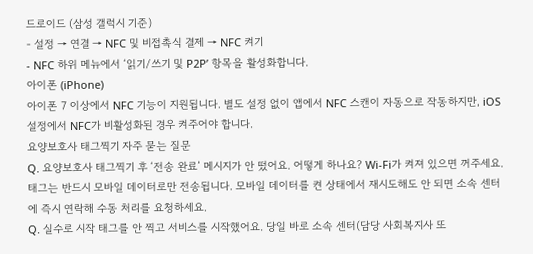드로이드 (삼성 갤럭시 기준)
- 설정 → 연결 → NFC 및 비접촉식 결제 → NFC 켜기
- NFC 하위 메뉴에서 ‘읽기/쓰기 및 P2P’ 항목을 활성화합니다.
아이폰 (iPhone)
아이폰 7 이상에서 NFC 기능이 지원됩니다. 별도 설정 없이 앱에서 NFC 스캔이 자동으로 작동하지만, iOS 설정에서 NFC가 비활성화된 경우 켜주어야 합니다.
요양보호사 태그찍기 자주 묻는 질문
Q. 요양보호사 태그찍기 후 ‘전송 완료’ 메시지가 안 떴어요. 어떻게 하나요? Wi-Fi가 켜져 있으면 꺼주세요. 태그는 반드시 모바일 데이터로만 전송됩니다. 모바일 데이터를 켠 상태에서 재시도해도 안 되면 소속 센터에 즉시 연락해 수동 처리를 요청하세요.
Q. 실수로 시작 태그를 안 찍고 서비스를 시작했어요. 당일 바로 소속 센터(담당 사회복지사 또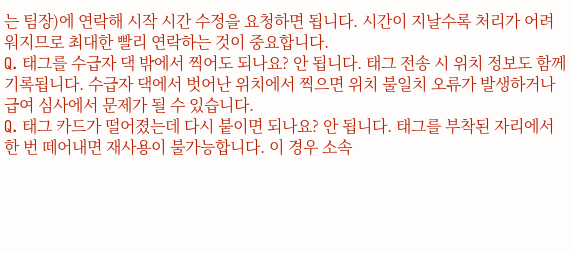는 팀장)에 연락해 시작 시간 수정을 요청하면 됩니다. 시간이 지날수록 처리가 어려워지므로 최대한 빨리 연락하는 것이 중요합니다.
Q. 태그를 수급자 댁 밖에서 찍어도 되나요? 안 됩니다. 태그 전송 시 위치 정보도 함께 기록됩니다. 수급자 댁에서 벗어난 위치에서 찍으면 위치 불일치 오류가 발생하거나 급여 심사에서 문제가 될 수 있습니다.
Q. 태그 카드가 떨어졌는데 다시 붙이면 되나요? 안 됩니다. 태그를 부착된 자리에서 한 번 떼어내면 재사용이 불가능합니다. 이 경우 소속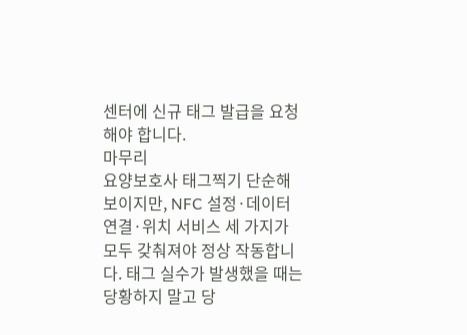센터에 신규 태그 발급을 요청해야 합니다.
마무리
요양보호사 태그찍기 단순해 보이지만, NFC 설정·데이터 연결·위치 서비스 세 가지가 모두 갖춰져야 정상 작동합니다. 태그 실수가 발생했을 때는 당황하지 말고 당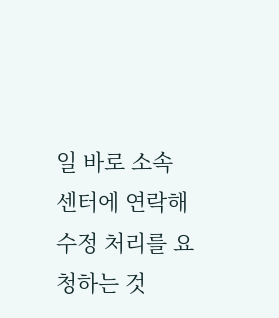일 바로 소속 센터에 연락해 수정 처리를 요청하는 것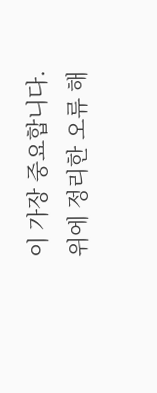이 가장 중요합니다. 위에 정리한 오류 해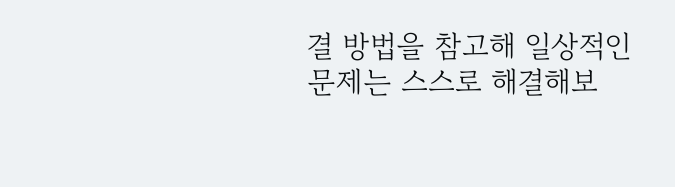결 방법을 참고해 일상적인 문제는 스스로 해결해보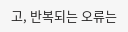고, 반복되는 오류는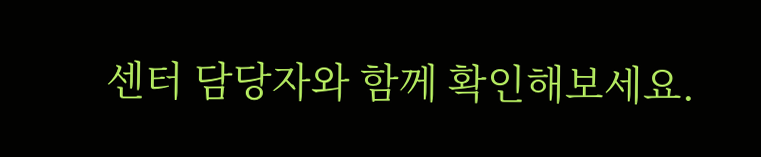센터 담당자와 함께 확인해보세요.